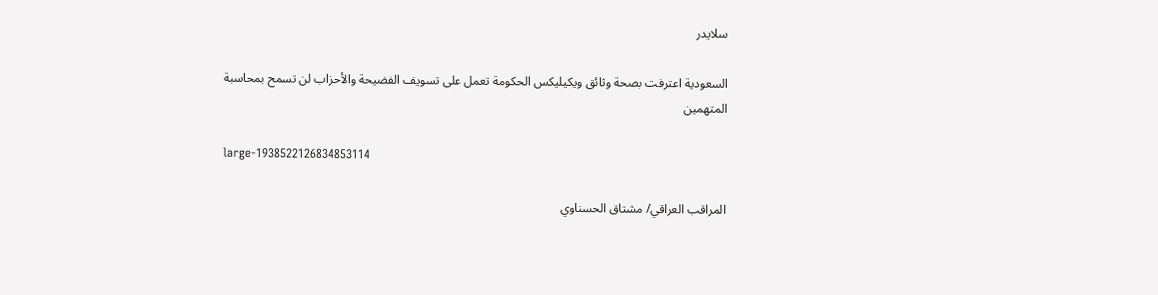سلايدر

السعودية اعترفت بصحة وثائق ويكيليكس الحكومة تعمل على تسويف الفضيحة والأحزاب لن تسمح بمحاسبة المتهمين

large-1938522126834853114

المراقب العراقي/ مشتاق الحسناوي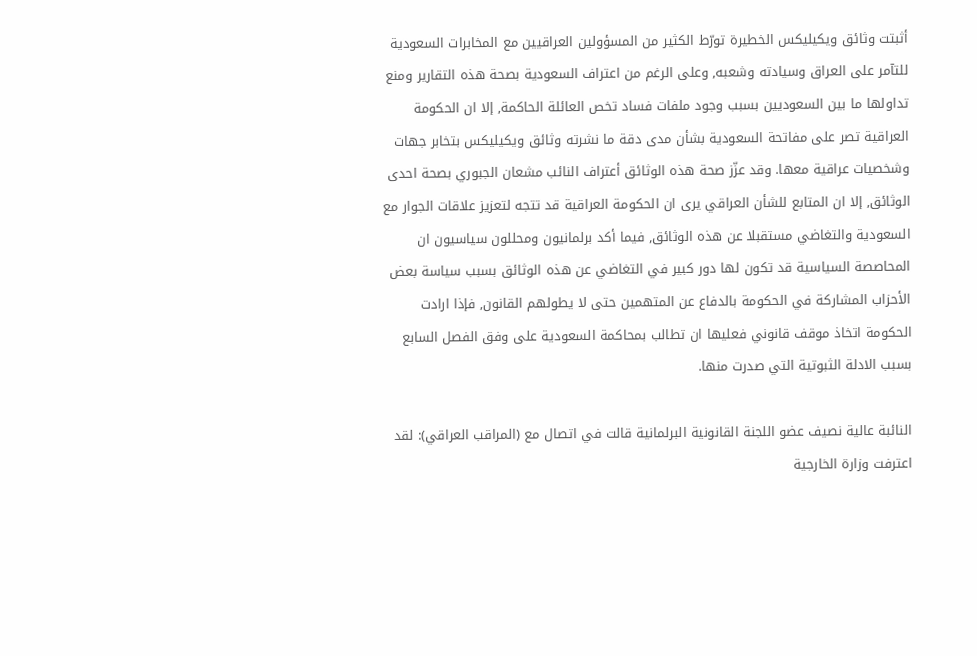أثبتت وثائق ويكيليكس الخطيرة تورّط الكثير من المسؤولين العراقيين مع المخابرات السعودية للتآمر على العراق وسيادته وشعبه, وعلى الرغم من اعتراف السعودية بصحة هذه التقارير ومنع تداولها ما بين السعوديين بسبب وجود ملفات فساد تخص العائلة الحاكمة, إلا ان الحكومة العراقية تصر على مفاتحة السعودية بشأن مدى دقة ما نشرته وثائق ويكيليكس بتخابر جهات وشخصيات عراقية معها. وقد عزّز صحة هذه الوثائق أعتراف النائب مشعان الجبوري بصحة احدى الوثائق, إلا ان المتابع للشأن العراقي يرى ان الحكومة العراقية قد تتجه لتعزيز علاقات الجوار مع السعودية والتغاضي مستقبلا عن هذه الوثائق, فيما أكد برلمانيون ومحللون سياسيون ان المحاصصة السياسية قد تكون لها دور كبير في التغاضي عن هذه الوثائق بسبب سياسة بعض الأحزاب المشاركة في الحكومة بالدفاع عن المتهمين حتى لا يطولهم القانون, فإذا ارادت الحكومة اتخاذ موقف قانوني فعليها ان تطالب بمحاكمة السعودية على وفق الفصل السابع بسبب الادلة الثبوتية التي صدرت منها.

النائبة عالية نصيف عضو اللجنة القانونية البرلمانية قالت في اتصال مع (المراقب العراقي): لقد اعترفت وزارة الخارجية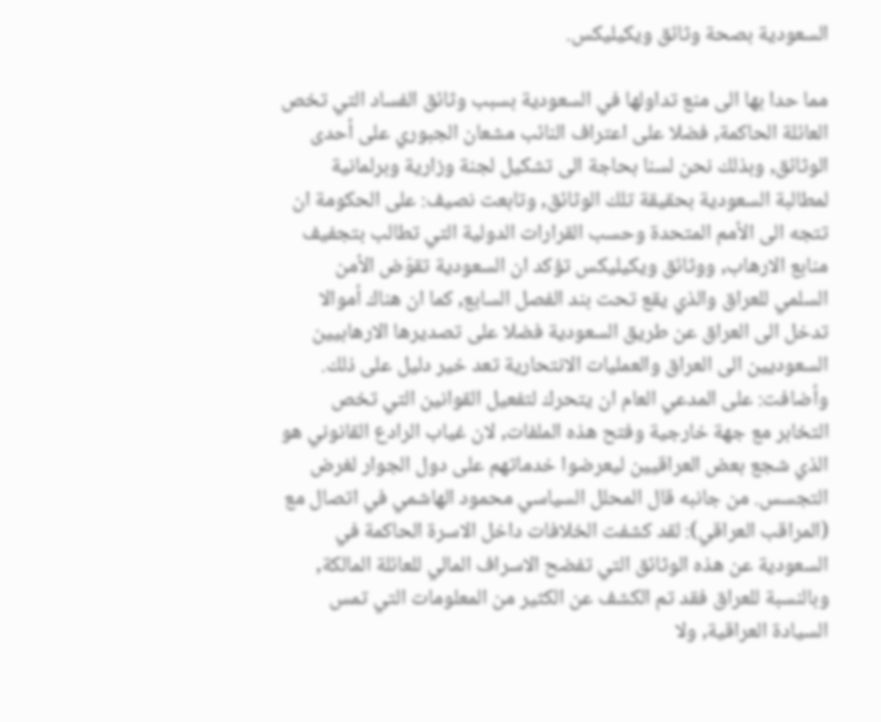السعودية بصحة وثائق ويكيليكس.

مما حدا بها الى منع تداولها في السعودية بسبب وثائق الفساد التي تخص العائلة الحاكمة, فضلا على اعتراف النائب مشعان الجبوري على أحدى الوثائق, وبذلك نحن لسنا بحاجة الى تشكيل لجنة وزارية وبرلمانية لمطالبة السعودية بحقيقة تلك الوثائق, وتابعت نصيف: على الحكومة ان تتجه الى الأمم المتحدة وحسب القرارات الدولية التي تطالب بتجفيف منابع الارهاب, ووثائق ويكيليكس تؤكد ان السعودية تقوّض الأمن السلمي للعراق والذي يقع تحت بند الفصل السابع, كما ان هناك أموالا تدخل الى العراق عن طريق السعودية فضلا على تصديرها الارهابيين السعوديين الى العراق والعمليات الانتحارية تعد خير دليل على ذلك. وأضافت: على المدعي العام ان يتحرك لتفعيل القوانين التي تخص التخابر مع جهة خارجية وفتح هذه الملفات, لان غياب الرادع القانوني هو الذي شجع بعض العراقيين ليعرضوا خدماتهم على دول الجوار لغرض التجسس. من جانبه قال المحلل السياسي محمود الهاشمي في اتصال مع (المراقب العراقي): لقد كشفت الخلافات داخل الاسرة الحاكمة في السعودية عن هذه الوثائق التي تفضح الاسراف المالي للعائلة المالكة, وبالنسبة للعراق فقد تم الكشف عن الكثير من المعلومات التي تمس السيادة العراقية, ولا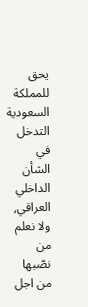يحق للمملكة السعودية التدخل في الشأن الداخلي العراقي, ولا نعلم من نصّبها من اجل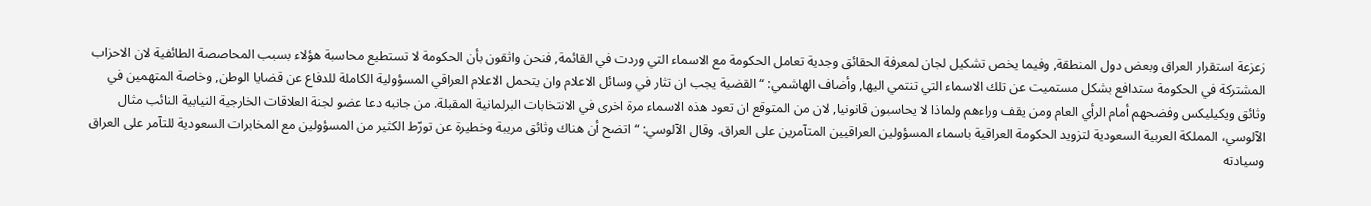زعزعة استقرار العراق وبعض دول المنطقة, وفيما يخص تشكيل لجان لمعرفة الحقائق وجدية تعامل الحكومة مع الاسماء التي وردت في القائمة, فنحن واثقون بأن الحكومة لا تستطيع محاسبة هؤلاء بسبب المحاصصة الطائفية لان الاحزاب المشتركة في الحكومة ستدافع بشكل مستميت عن تلك الاسماء التي تنتمي اليها, وأضاف الهاشمي: “القضية يجب ان تثار في وسائل الاعلام وان يتحمل الاعلام العراقي المسؤولية الكاملة للدفاع عن قضايا الوطن, وخاصة المتهمين في وثائق ويكيليكس وفضحهم أمام الرأي العام ومن يقف وراءهم ولماذا لا يحاسبون قانونيا, لان من المتوقع ان تعود هذه الاسماء مرة اخرى في الانتخابات البرلمانية المقبلة. من جانبه دعا عضو لجنة العلاقات الخارجية النيابية النائب مثال الآلوسي، المملكة العربية السعودية لتزويد الحكومة العراقية باسماء المسؤولين العراقيين المتآمرين على العراق. وقال الآلوسي: “اتضح أن هناك وثائق مريبة وخطيرة عن تورّط الكثير من المسؤولين مع المخابرات السعودية للتآمر على العراق وسيادته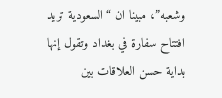وشعبه”، مبينا ان “السعودية تريد افتتاح سفارة في بغداد وتقول إنها بداية حسن العلاقات بين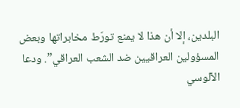البلدين، إلا أن هذا لا يمنع تورّط مخابراتها وبعض المسؤولين العراقيين ضد الشعب العراقي”. ودعا الآلوسي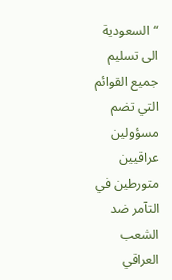“السعودية الى تسليم جميع القوائم التي تضم مسؤولين عراقيين متورطين في التآمر ضد الشعب العراقي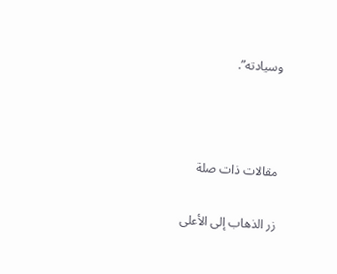وسيادته”.



مقالات ذات صلة

زر الذهاب إلى الأعلى